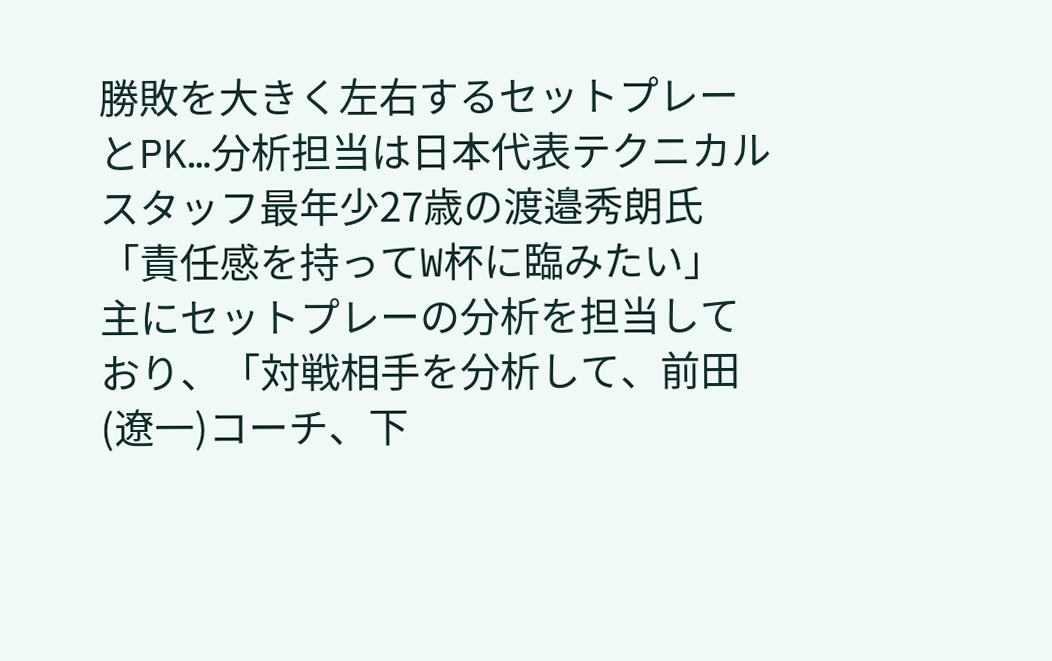勝敗を大きく左右するセットプレーとPK…分析担当は日本代表テクニカルスタッフ最年少27歳の渡邉秀朗氏「責任感を持ってW杯に臨みたい」
主にセットプレーの分析を担当しており、「対戦相手を分析して、前田(遼一)コーチ、下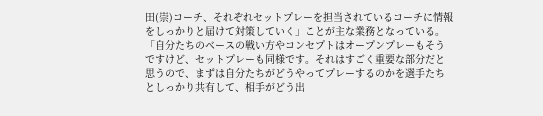田(崇)コーチ、それぞれセットプレーを担当されているコーチに情報をしっかりと届けて対策していく」ことが主な業務となっている。「自分たちのベースの戦い方やコンセプトはオープンプレーもそうですけど、セットプレーも同様です。それはすごく重要な部分だと思うので、まずは自分たちがどうやってプレーするのかを選手たちとしっかり共有して、相手がどう出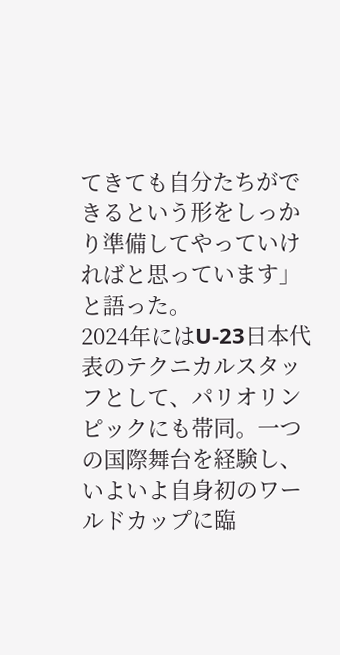てきても自分たちができるという形をしっかり準備してやっていければと思っています」と語った。
2024年にはU-23日本代表のテクニカルスタッフとして、パリオリンピックにも帯同。一つの国際舞台を経験し、いよいよ自身初のワールドカップに臨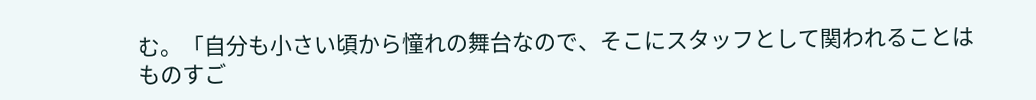む。「自分も小さい頃から憧れの舞台なので、そこにスタッフとして関われることはものすご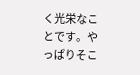く光栄なことです。やっぱりそこ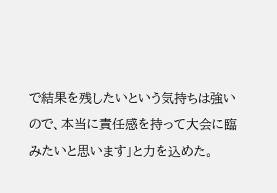で結果を残したいという気持ちは強いので、本当に責任感を持って大会に臨みたいと思います」と力を込めた。